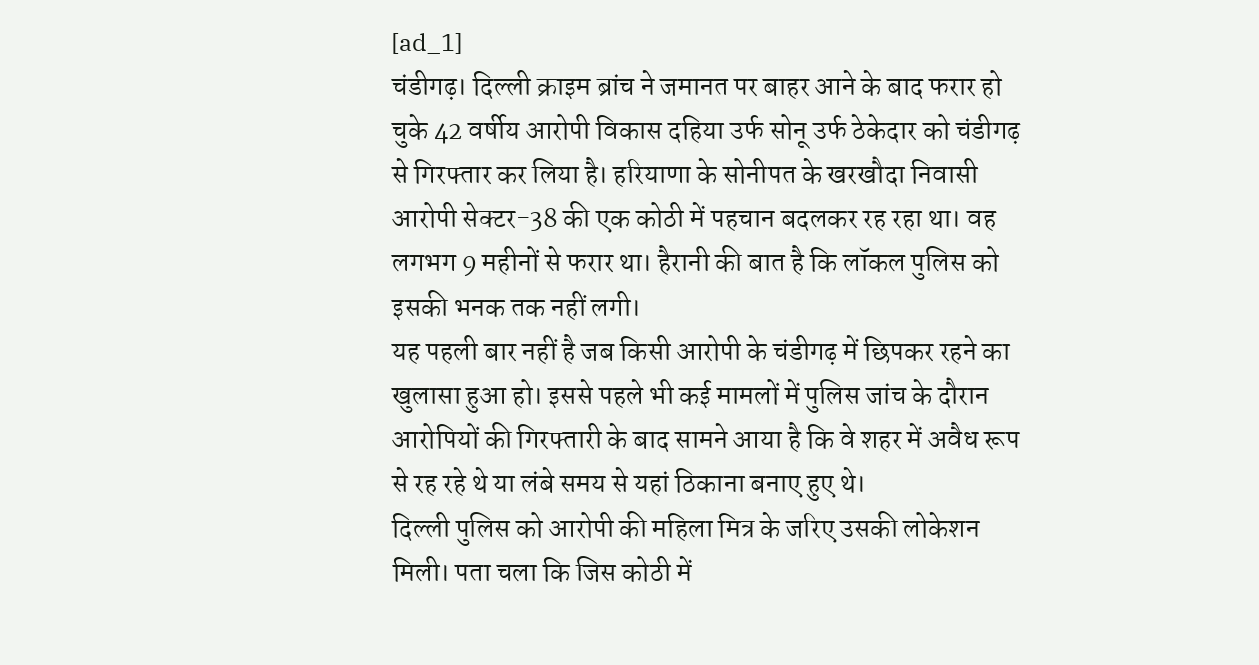[ad_1]
चंडीगढ़। दिल्ली क्राइम ब्रांच ने जमानत पर बाहर आने के बाद फरार हो चुके 42 वर्षीय आरोपी विकास दहिया उर्फ सोनू उर्फ ठेकेदार को चंडीगढ़ से गिरफ्तार कर लिया है। हरियाणा के सोनीपत के खरखौदा निवासी आरोपी सेक्टर-38 की एक कोठी में पहचान बदलकर रह रहा था। वह लगभग 9 महीनों से फरार था। हैरानी की बात है कि लॉकल पुलिस को इसकी भनक तक नहीं लगी।
यह पहली बार नहीं है जब किसी आरोपी के चंडीगढ़ में छिपकर रहने का खुलासा हुआ हो। इससे पहले भी कई मामलों में पुलिस जांच के दौरान आरोपियों की गिरफ्तारी के बाद सामने आया है कि वे शहर में अवैध रूप से रह रहे थे या लंबे समय से यहां ठिकाना बनाए हुए थे।
दिल्ली पुलिस को आरोपी की महिला मित्र के जरिए उसकी लोकेशन मिली। पता चला कि जिस कोठी में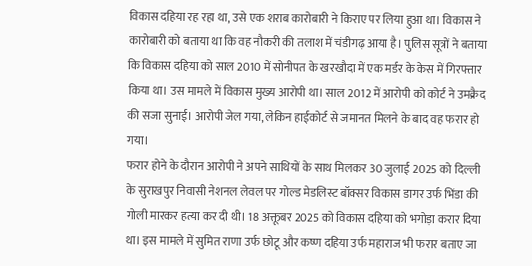विकास दहिया रह रहा था, उसे एक शराब कारोबारी ने किराए पर लिया हुआ था। विकास ने कारोबारी को बताया था कि वह नौकरी की तलाश में चंडीगढ़ आया है। पुलिस सूत्रों ने बताया कि विकास दहिया को साल 2010 में सोनीपत के खरखौदा में एक मर्डर के केस में गिरफ्तार किया था। उस मामले में विकास मुख्य आरोपी था। साल 2012 में आरोपी को कोर्ट ने उमक्रैद की सजा सुनाई। आरोपी जेल गया, लेकिन हाईकोर्ट से जमानत मिलने के बाद वह फरार हो गया।
फरार होने के दौरान आरोपी ने अपने साथियों के साथ मिलकर 30 जुलाई 2025 को दिल्ली के सुराखपुर निवासी नेशनल लेवल पर गोल्ड मेडलिस्ट बॉक्सर विकास डागर उर्फ भिंडा की गोली मारकर हत्या कर दी थी। 18 अक्तूबर 2025 को विकास दहिया को भगोड़ा करार दिया था। इस मामले में सुमित राणा उर्फ छोटू और कष्ण दहिया उर्फ महाराज भी फरार बताए जा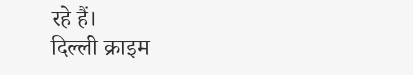रहे हैं।
दिल्ली क्राइम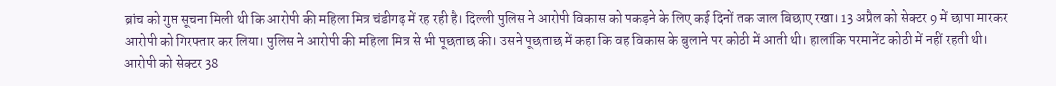ब्रांच को गुप्त सूचना मिली थी कि आरोपी की महिला मित्र चंडीगढ़ में रह रही है। दिल्ली पुलिस ने आरोपी विकास को पकड़ने के लिए कई दिनों तक जाल बिछाए रखा। 13 अप्रैल को सेक्टर 9 में छापा मारकर आरोपी को गिरफ्तार कर लिया। पुलिस ने आरोपी की महिला मित्र से भी पूछताछ की। उसने पूछताछ में कहा कि वह विकास के बुलाने पर कोठी में आती थी। हालांकि परमानेंट कोठी में नहीं रहती थी।
आरोपी को सेक्टर 38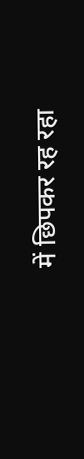में छिपकर रह रहा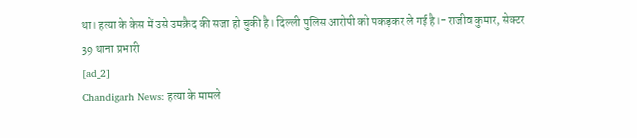था। हत्या के केस में उसे उमक्रैद की सजा हो चुकी है। दिल्ली पुलिस आरोपी को पकड़कर ले गई है।- राजीव कुमार, सेक्टर 39 थाना प्रभारी
[ad_2]
Chandigarh News: हत्या के मामले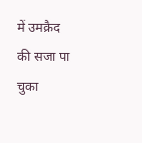में उमक्रैद की सजा पा चुका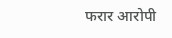फरार आरोपी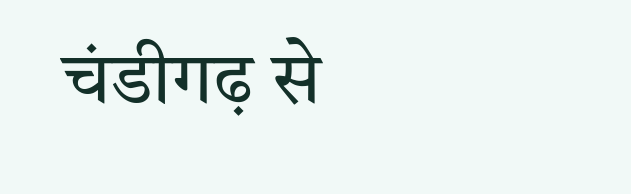चंडीगढ़ से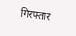गिरफ्तार